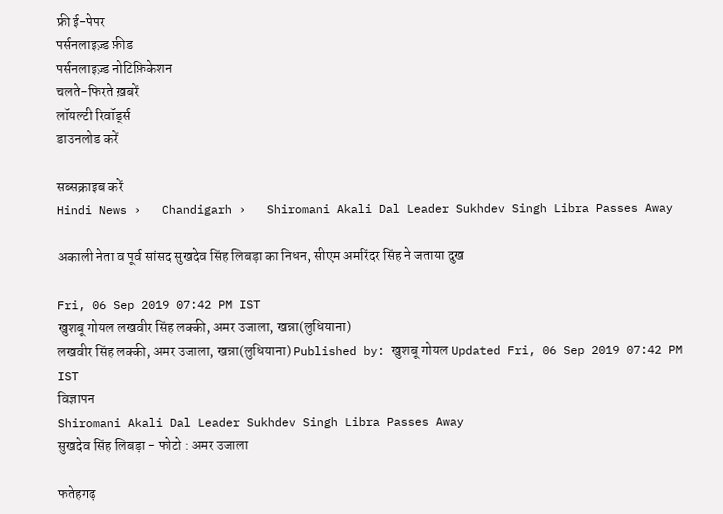फ्री ई-पेपर
पर्सनलाइज़्ड फ़ीड
पर्सनलाइज़्ड नोटिफ़िकेशन
चलते-फिरते ख़बरें
लॉयल्टी रिवॉर्ड्स
डाउनलोड करें

सब्सक्राइब करें
Hindi News ›   Chandigarh ›   Shiromani Akali Dal Leader Sukhdev Singh Libra Passes Away

अकाली नेता व पूर्व सांसद सुखदेव सिंह लिबड़ा का निधन, सीएम अमरिंदर सिंह ने जताया दुख

Fri, 06 Sep 2019 07:42 PM IST
खुशबू गोयल लखवीर सिंह लक्की, अमर उजाला, खन्ना(लुधियाना)
लखवीर सिंह लक्की, अमर उजाला, खन्ना(लुधियाना) Published by: खुशबू गोयल Updated Fri, 06 Sep 2019 07:42 PM IST
विज्ञापन
Shiromani Akali Dal Leader Sukhdev Singh Libra Passes Away
सुखदेव सिंह लिबड़ा - फोटो : अमर उजाला

फतेहगढ़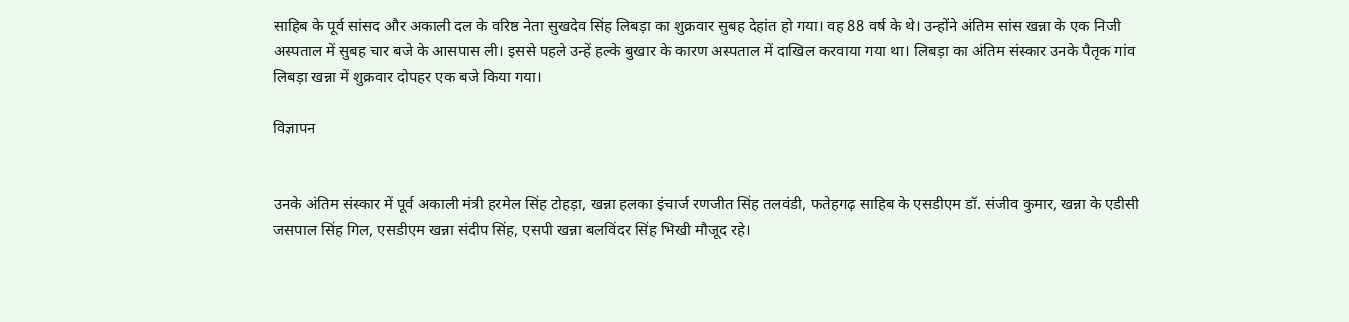साहिब के पूर्व सांसद और अकाली दल के वरिष्ठ नेता सुखदेव सिंह लिबड़ा का शुक्रवार सुबह देहांत हो गया। वह 88 वर्ष के थे। उन्होंने अंतिम सांस खन्ना के एक निजी अस्पताल में सुबह चार बजे के आसपास ली। इससे पहले उन्हें हल्के बुखार के कारण अस्पताल में दाखिल करवाया गया था। लिबड़ा का अंतिम संस्कार उनके पैतृक गांव लिबड़ा खन्ना में शुक्रवार दोपहर एक बजे किया गया।

विज्ञापन


उनके अंतिम संस्कार में पूर्व अकाली मंत्री हरमेल सिंह टोहड़ा, खन्ना हलका इंचार्ज रणजीत सिंह तलवंडी, फतेहगढ़ साहिब के एसडीएम डॉ. संजीव कुमार, खन्ना के एडीसी जसपाल सिंह गिल, एसडीएम खन्ना संदीप सिंह, एसपी खन्ना बलविंदर सिंह भिखी मौजूद रहे।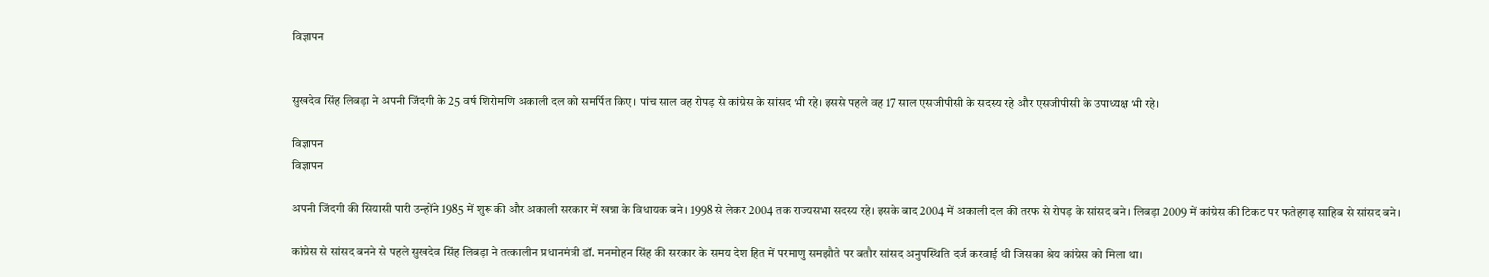विज्ञापन


सुखदेव सिंह लिबड़ा ने अपनी जिंदगी के 25 वर्ष शिरोमणि अकाली दल को समर्पित किए। पांच साल वह रोपड़ से कांग्रेस के सांसद भी रहे। इससे पहले वह 17 साल एसजीपीसी के सदस्य रहे और एसजीपीसी के उपाध्यक्ष भी रहे।

विज्ञापन
विज्ञापन

अपनी जिंदगी की सियासी पारी उन्होंने 1985 में शुरू की और अकाली सरकार में खन्ना के विधायक बने। 1998 से लेकर 2004 तक राज्यसभा सदस्य रहे। इसके बाद 2004 में अकाली दल की तरफ से रोपड़ के सांसद बने। लिबड़ा 2009 में कांग्रेस की टिकट पर फतेहगढ़ साहिब से सांसद बने।

कांग्रेस से सांसद बनने से पहले सुखदेव सिंह लिबड़ा ने तत्कालीन प्रधानमंत्री डॉ. मनमोहन सिंह की सरकार के समय देश हित में परमाणु समझौते पर बतौर सांसद अनुपस्थिति दर्ज करवाई थी जिसका श्रेय कांग्रेस को मिला था।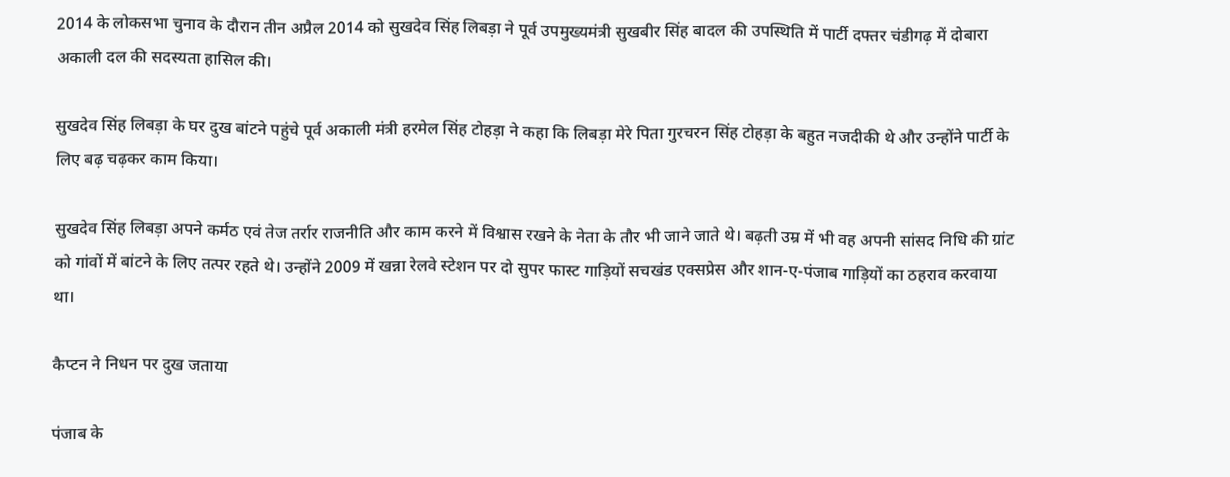2014 के लोकसभा चुनाव के दौरान तीन अप्रैल 2014 को सुखदेव सिंह लिबड़ा ने पूर्व उपमुख्यमंत्री सुखबीर सिंह बादल की उपस्थिति में पार्टी दफ्तर चंडीगढ़ में दोबारा अकाली दल की सदस्यता हासिल की।

सुखदेव सिंह लिबड़ा के घर दुख बांटने पहुंचे पूर्व अकाली मंत्री हरमेल सिंह टोहड़ा ने कहा कि लिबड़ा मेरे पिता गुरचरन सिंह टोहड़ा के बहुत नजदीकी थे और उन्होंने पार्टी के लिए बढ़ चढ़कर काम किया।

सुखदेव सिंह लिबड़ा अपने कर्मठ एवं तेज तर्रार राजनीति और काम करने में विश्वास रखने के नेता के तौर भी जाने जाते थे। बढ़ती उम्र में भी वह अपनी सांसद निधि की ग्रांट को गांवों में बांटने के लिए तत्पर रहते थे। उन्होंने 2009 में खन्ना रेलवे स्टेशन पर दो सुपर फास्ट गाड़ियों सचखंड एक्सप्रेस और शान-ए-पंजाब गाड़ियों का ठहराव करवाया था।

कैप्टन ने निधन पर दुख जताया

पंजाब के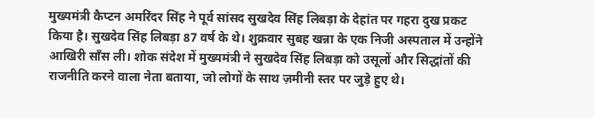मुख्यमंत्री कैप्टन अमरिंदर सिंह ने पूर्व सांसद सुखदेव सिंह लिबड़ा के देहांत पर गहरा दुख प्रकट किया है। सुखदेव सिंह लिबड़ा 87 वर्ष के थे। शुक्रवार सुबह खन्ना के एक निजी अस्पताल में उन्होंने आखिरी साँस ली। शोक संदेश में मुख्यमंत्री ने सुखदेव सिंह लिबड़ा को उसूलों और सिद्धांतों की राजनीति करने वाला नेता बताया, जो लोगों के साथ ज़मीनी स्तर पर जुड़े हुए थे।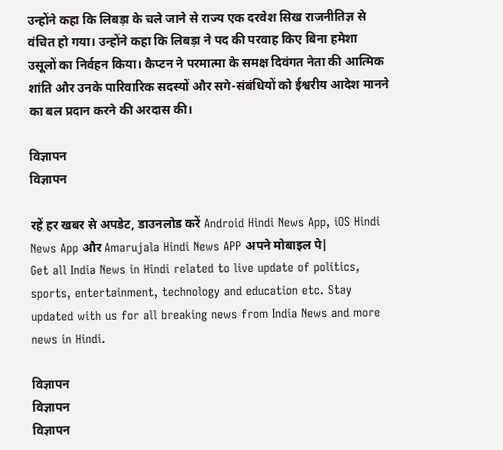उन्होंने कहा कि लिबड़ा के चले जाने से राज्य एक दरवेश सिख राजनीतिज्ञ से वंचित हो गया। उन्होंने कहा कि लिबड़ा ने पद की परवाह किए बिना हमेशा उसूलों का निर्वहन किया। कैप्टन ने परमात्मा के समक्ष दिवंगत नेता की आत्मिक शांति और उनके पारिवारिक सदस्यों और सगे-संबंधियों को ईश्वरीय आदेश मानने का बल प्रदान करने की अरदास की।

विज्ञापन
विज्ञापन

रहें हर खबर से अपडेट, डाउनलोड करें Android Hindi News App, iOS Hindi News App और Amarujala Hindi News APP अपने मोबाइल पे|
Get all India News in Hindi related to live update of politics, sports, entertainment, technology and education etc. Stay updated with us for all breaking news from India News and more news in Hindi.

विज्ञापन
विज्ञापन
विज्ञापन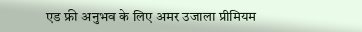एड फ्री अनुभव के लिए अमर उजाला प्रीमियम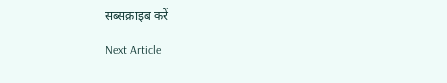सब्सक्राइब करें

Next Article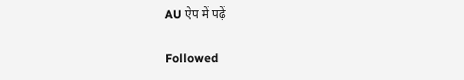AU ऐप में पढ़ें

Followed